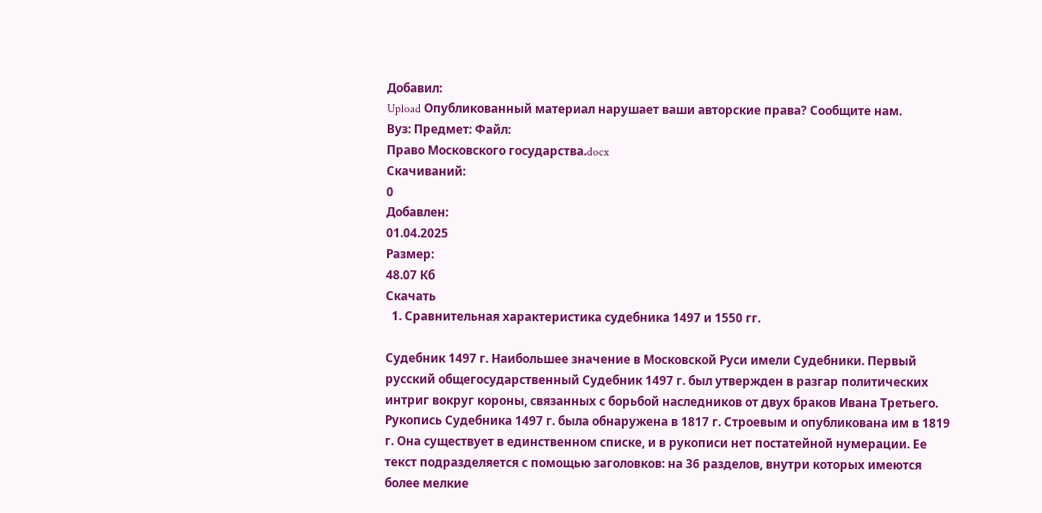Добавил:
Upload Опубликованный материал нарушает ваши авторские права? Сообщите нам.
Вуз: Предмет: Файл:
Право Московского государства.docx
Скачиваний:
0
Добавлен:
01.04.2025
Размер:
48.07 Кб
Скачать
  1. Сравнительная характеристика судебника 1497 и 1550 гг.

Судебник 1497 г. Наибольшее значение в Московской Руси имели Судебники. Первый русский общегосударственный Судебник 1497 г. был утвержден в разгар политических интриг вокруг короны, связанных с борьбой наследников от двух браков Ивана Третьего. Рукопись Судебника 1497 г. была обнаружена в 1817 г. Строевым и опубликована им в 1819 г. Она существует в единственном списке, и в рукописи нет постатейной нумерации. Ее текст подразделяется с помощью заголовков: на 36 разделов, внутри которых имеются более мелкие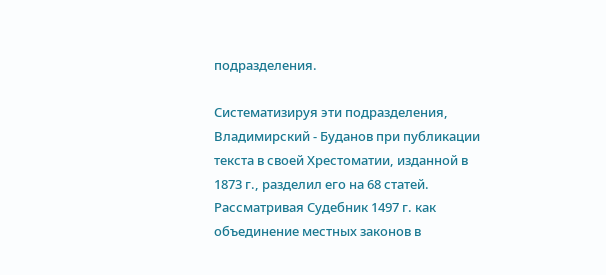подразделения.

Систематизируя эти подразделения, Владимирский - Буданов при публикации текста в своей Хрестоматии, изданной в 1873 г., разделил его на 68 статей. Рассматривая Судебник 1497 г. как объединение местных законов в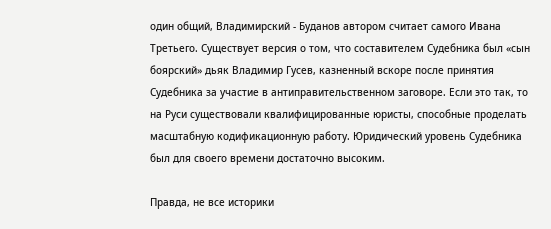один общий, Владимирский - Буданов автором считает самого Ивана Третьего. Существует версия о том, что составителем Судебника был «сын боярский» дьяк Владимир Гусев, казненный вскоре после принятия Судебника за участие в антиправительственном заговоре. Если это так, то на Руси существовали квалифицированные юристы, способные проделать масштабную кодификационную работу. Юридический уровень Судебника был для своего времени достаточно высоким.

Правда, не все историки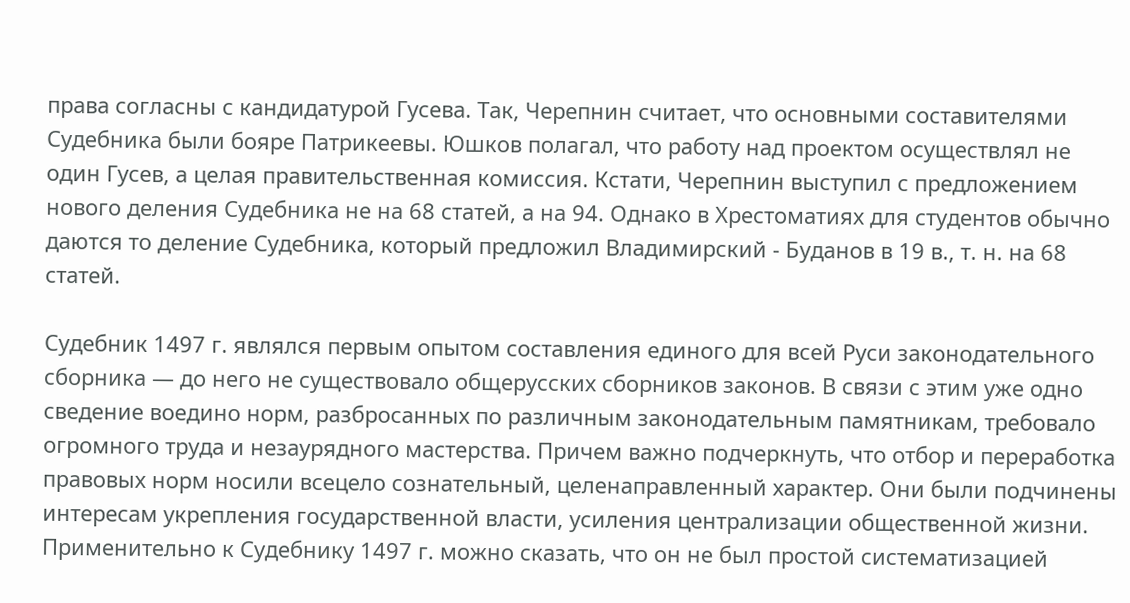права согласны с кандидатурой Гусева. Так, Черепнин считает, что основными составителями Судебника были бояре Патрикеевы. Юшков полагал, что работу над проектом осуществлял не один Гусев, а целая правительственная комиссия. Кстати, Черепнин выступил с предложением нового деления Судебника не на 68 статей, а на 94. Однако в Хрестоматиях для студентов обычно даются то деление Судебника, который предложил Владимирский - Буданов в 19 в., т. н. на 68 статей.

Судебник 1497 г. являлся первым опытом составления единого для всей Руси законодательного сборника — до него не существовало общерусских сборников законов. В связи с этим уже одно сведение воедино норм, разбросанных по различным законодательным памятникам, требовало огромного труда и незаурядного мастерства. Причем важно подчеркнуть, что отбор и переработка правовых норм носили всецело сознательный, целенаправленный характер. Они были подчинены интересам укрепления государственной власти, усиления централизации общественной жизни. Применительно к Судебнику 1497 г. можно сказать, что он не был простой систематизацией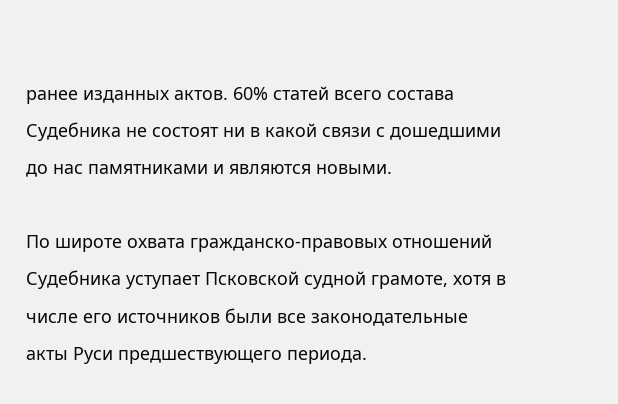ранее изданных актов. 60% статей всего состава Судебника не состоят ни в какой связи с дошедшими до нас памятниками и являются новыми.

По широте охвата гражданско-правовых отношений Судебника уступает Псковской судной грамоте, хотя в числе его источников были все законодательные акты Руси предшествующего периода.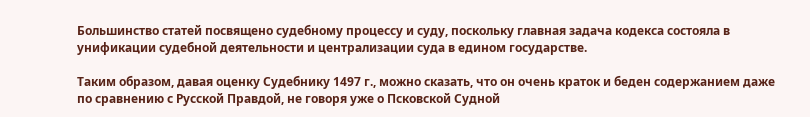Большинство статей посвящено судебному процессу и суду, поскольку главная задача кодекса состояла в унификации судебной деятельности и централизации суда в едином государстве.

Таким образом, давая оценку Судебнику 1497 г., можно сказать, что он очень краток и беден содержанием даже по сравнению с Русской Правдой, не говоря уже о Псковской Судной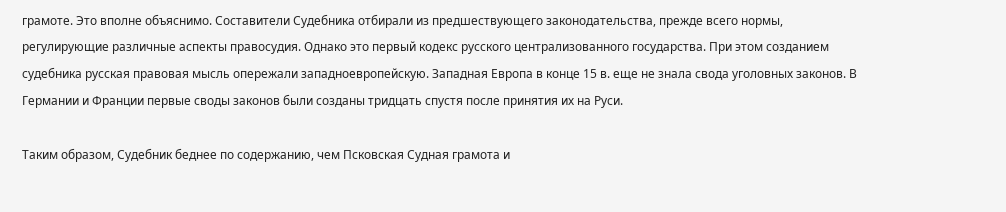грамоте. Это вполне объяснимо. Составители Судебника отбирали из предшествующего законодательства, прежде всего нормы, регулирующие различные аспекты правосудия. Однако это первый кодекс русского централизованного государства. При этом созданием судебника русская правовая мысль опережали западноевропейскую. Западная Европа в конце 15 в. еще не знала свода уголовных законов. В Германии и Франции первые своды законов были созданы тридцать спустя после принятия их на Руси.

Таким образом, Судебник беднее по содержанию, чем Псковская Судная грамота и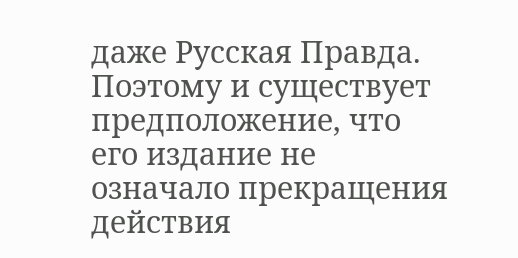даже Русская Правда. Поэтому и существует предположение, что его издание не означало прекращения действия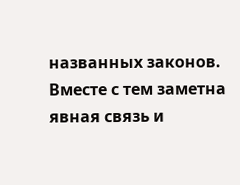названных законов. Вместе с тем заметна явная связь и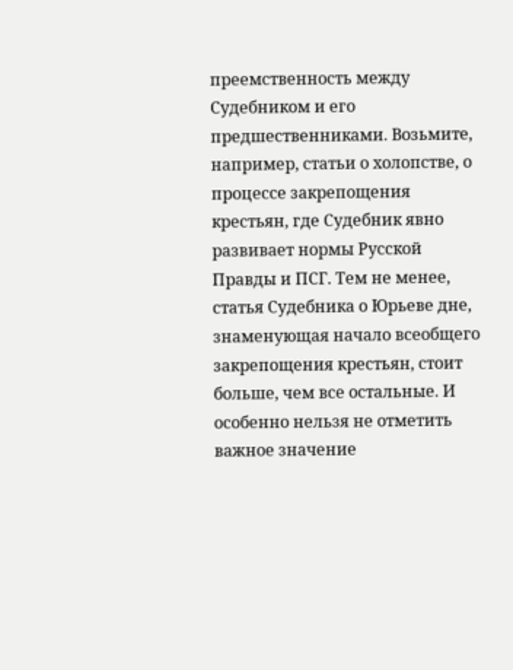преемственность между Судебником и его предшественниками. Возьмите, например, статьи о холопстве, о процессе закрепощения крестьян, где Судебник явно развивает нормы Русской Правды и ПСГ. Тем не менее, статья Судебника о Юрьеве дне, знаменующая начало всеобщего закрепощения крестьян, стоит больше, чем все остальные. И особенно нельзя не отметить важное значение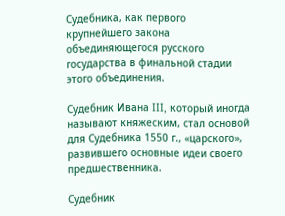Судебника, как первого крупнейшего закона объединяющегося русского государства в финальной стадии этого объединения.

Судебник Ивана III, который иногда называют княжеским, стал основой для Судебника 1550 г., «царского», развившего основные идеи своего предшественника.

Судебник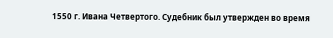1550 г. Ивана Четвертого. Судебник был утвержден во время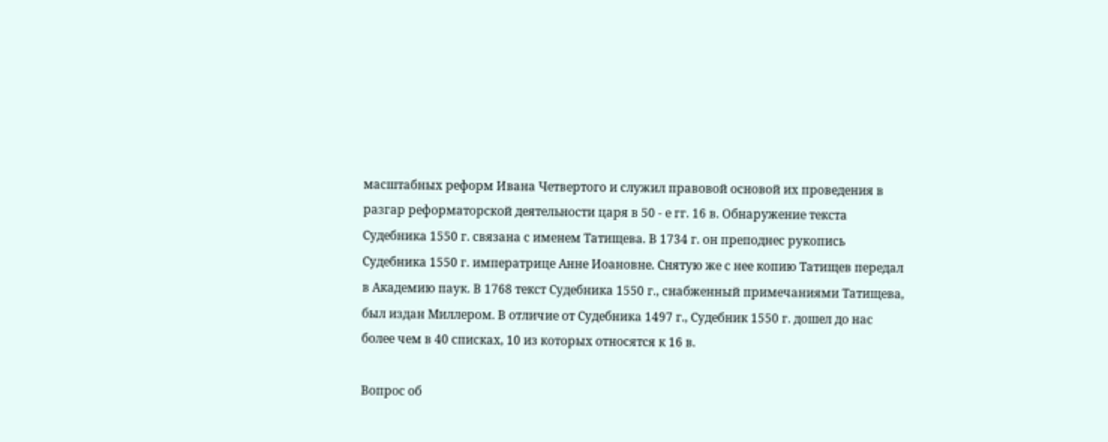масштабных реформ Ивана Четвертого и служил правовой основой их проведения в разгар реформаторской деятельности царя в 50 - е гг. 16 в. Обнаружение текста Судебника 1550 г. связана с именем Татищева. В 1734 г. он преподнес рукопись Судебника 1550 г. императрице Анне Иоановне. Снятую же с нее копию Татищев передал в Академию паук. В 1768 текст Судебника 1550 г., снабженный примечаниями Татищева, был издан Миллером. В отличие от Судебника 1497 г., Судебник 1550 г. дошел до нас более чем в 40 списках, 10 из которых относятся к 16 в.

Вопрос об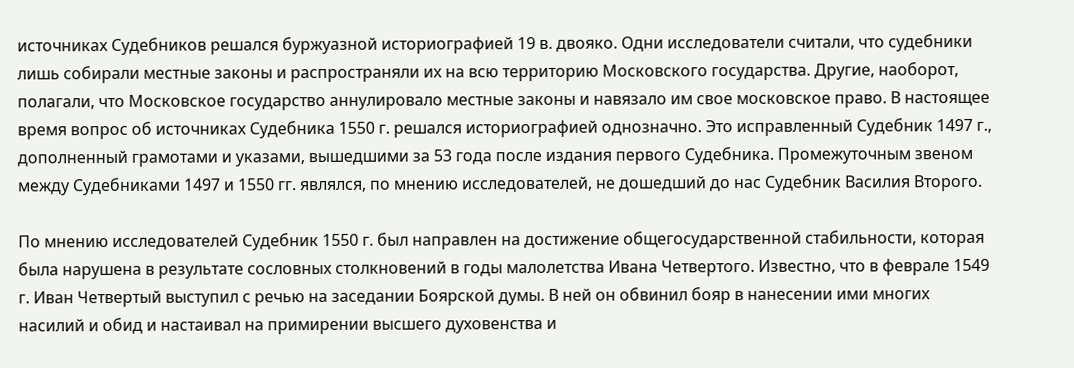источниках Судебников решался буржуазной историографией 19 в. двояко. Одни исследователи считали, что судебники лишь собирали местные законы и распространяли их на всю территорию Московского государства. Другие, наоборот, полагали, что Московское государство аннулировало местные законы и навязало им свое московское право. В настоящее время вопрос об источниках Судебника 1550 г. решался историографией однозначно. Это исправленный Судебник 1497 г., дополненный грамотами и указами, вышедшими за 53 года после издания первого Судебника. Промежуточным звеном между Судебниками 1497 и 1550 гг. являлся, по мнению исследователей, не дошедший до нас Судебник Василия Второго.

По мнению исследователей Судебник 1550 г. был направлен на достижение общегосударственной стабильности, которая была нарушена в результате сословных столкновений в годы малолетства Ивана Четвертого. Известно, что в феврале 1549 г. Иван Четвертый выступил с речью на заседании Боярской думы. В ней он обвинил бояр в нанесении ими многих насилий и обид и настаивал на примирении высшего духовенства и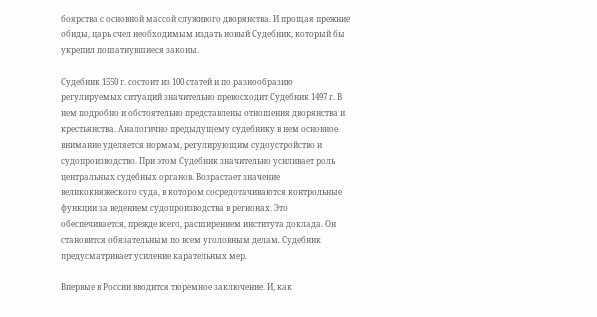боярства с основной массой служивого дворянства. И прощая прежние обиды, царь счел необходимым издать новый Судебник, который бы укрепил пошатнувшиеся законы.

Судебник 1550 г. состоит из 100 статей и по разнообразию регулируемых ситуаций значительно превосходит Судебник 1497 г. В нем подробно и обстоятельно представлены отношения дворянства и крестьянства. Аналогично предыдущему судебнику в нем основное внимание уделяется нормам, регулирующим судоустройство и судопроизводство. При этом Судебник значительно усиливает роль центральных судебных органов. Возрастает значение великокняжеского суда, в котором сосредотачиваются контрольные функции за ведением судопроизводства в регионах. Это обеспечивается, прежде всего, расширением института доклада. Он становится обязательным по всем уголовным делам. Судебник предусматривает усиление карательных мер.

Впервые в России вводится тюремное заключение. И, как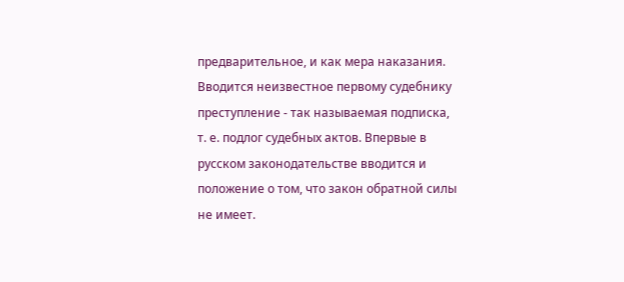предварительное, и как мера наказания. Вводится неизвестное первому судебнику преступление - так называемая подписка, т. е. подлог судебных актов. Впервые в русском законодательстве вводится и положение о том, что закон обратной силы не имеет.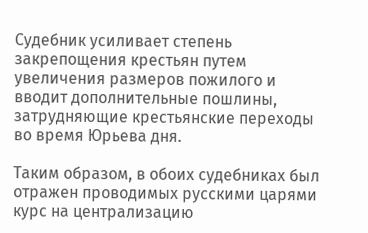Судебник усиливает степень закрепощения крестьян путем увеличения размеров пожилого и вводит дополнительные пошлины, затрудняющие крестьянские переходы во время Юрьева дня.

Таким образом, в обоих судебниках был отражен проводимых русскими царями курс на централизацию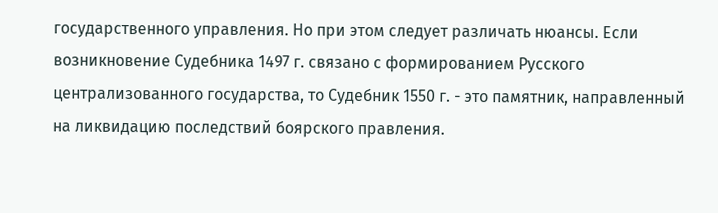государственного управления. Но при этом следует различать нюансы. Если возникновение Судебника 1497 г. связано с формированием Русского централизованного государства, то Судебник 1550 г. - это памятник, направленный на ликвидацию последствий боярского правления.